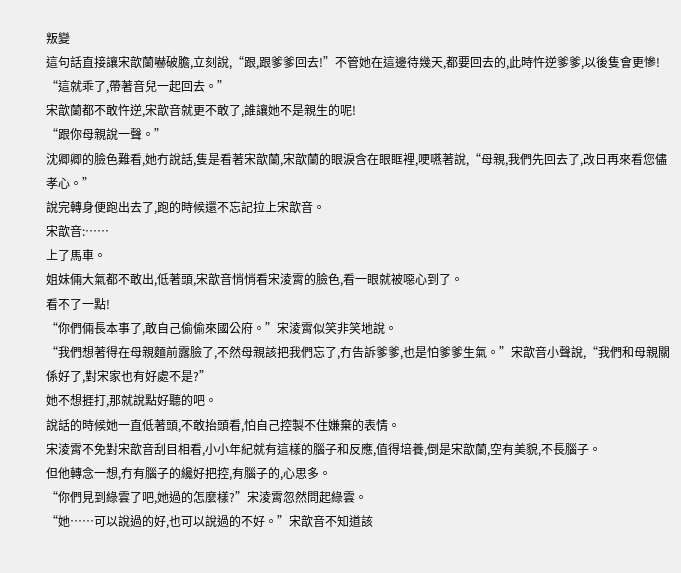叛變
這句話直接讓宋歆蘭嚇破膽,立刻說,“跟,跟爹爹回去!”不管她在這邊待幾天,都要回去的,此時忤逆爹爹,以後隻會更慘!
“這就乖了,帶著音兒一起回去。”
宋歆蘭都不敢忤逆,宋歆音就更不敢了,誰讓她不是親生的呢!
“跟你母親說一聲。”
沈卿卿的臉色難看,她冇說話,隻是看著宋歆蘭,宋歆蘭的眼淚含在眼眶裡,哽嚥著說,“母親,我們先回去了,改日再來看您儘孝心。”
說完轉身便跑出去了,跑的時候還不忘記拉上宋歆音。
宋歆音:……
上了馬車。
姐妹倆大氣都不敢出,低著頭,宋歆音悄悄看宋淩霄的臉色,看一眼就被噁心到了。
看不了一點!
“你們倆長本事了,敢自己偷偷來國公府。”宋淩霄似笑非笑地說。
“我們想著得在母親麵前露臉了,不然母親該把我們忘了,冇告訴爹爹,也是怕爹爹生氣。”宋歆音小聲說,“我們和母親關係好了,對宋家也有好處不是?”
她不想捱打,那就說點好聽的吧。
說話的時候她一直低著頭,不敢抬頭看,怕自己控製不住嫌棄的表情。
宋淩霄不免對宋歆音刮目相看,小小年紀就有這樣的腦子和反應,值得培養,倒是宋歆蘭,空有美貌,不長腦子。
但他轉念一想,冇有腦子的纔好把控,有腦子的,心思多。
“你們見到綠雲了吧,她過的怎麼樣?”宋淩霄忽然問起綠雲。
“她……可以說過的好,也可以說過的不好。”宋歆音不知道該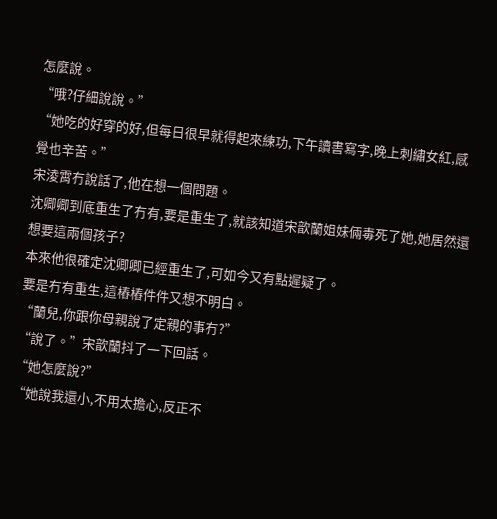怎麼說。
“哦?仔細說說。”
“她吃的好穿的好,但每日很早就得起來練功,下午讀書寫字,晚上刺繡女紅,感覺也辛苦。”
宋淩霄冇說話了,他在想一個問題。
沈卿卿到底重生了冇有,要是重生了,就該知道宋歆蘭姐妹倆毒死了她,她居然還想要這兩個孩子?
本來他很確定沈卿卿已經重生了,可如今又有點遲疑了。
要是冇有重生,這樁樁件件又想不明白。
“蘭兒,你跟你母親說了定親的事冇?”
“說了。”宋歆蘭抖了一下回話。
“她怎麼說?”
“她說我還小,不用太擔心,反正不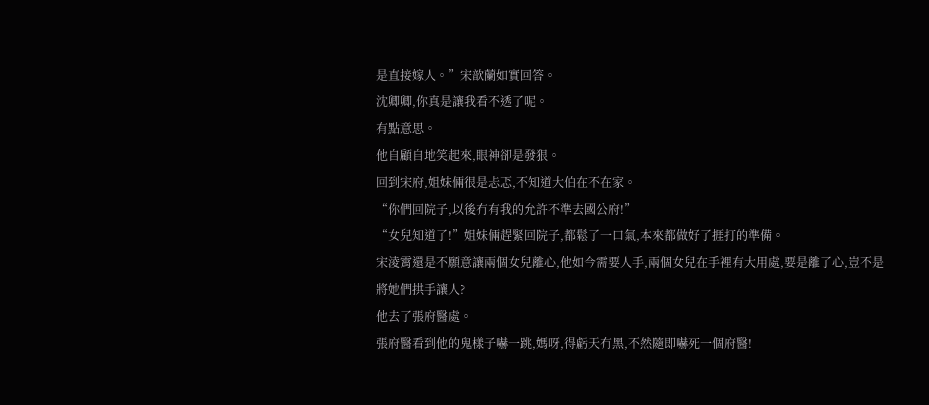是直接嫁人。”宋歆蘭如實回答。
沈卿卿,你真是讓我看不透了呢。
有點意思。
他自顧自地笑起來,眼神卻是發狠。
回到宋府,姐妹倆很是忐忑,不知道大伯在不在家。
“你們回院子,以後冇有我的允許不準去國公府!”
“女兒知道了!”姐妹倆趕緊回院子,都鬆了一口氣,本來都做好了捱打的準備。
宋淩霄還是不願意讓兩個女兒離心,他如今需要人手,兩個女兒在手裡有大用處,要是離了心,豈不是將她們拱手讓人?
他去了張府醫處。
張府醫看到他的鬼樣子嚇一跳,媽呀,得虧天冇黑,不然隨即嚇死一個府醫!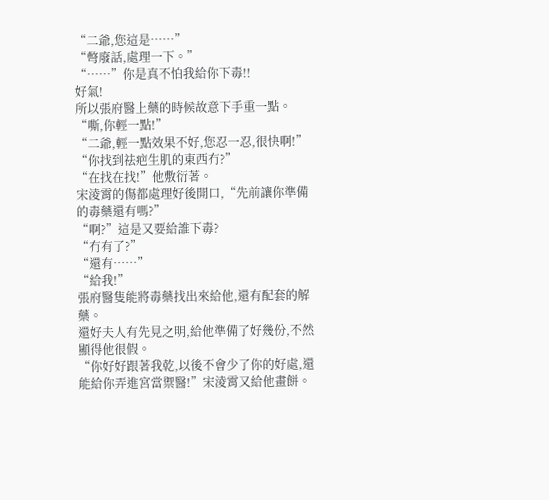“二爺,您這是……”
“彆廢話,處理一下。”
“……”你是真不怕我給你下毒!!
好氣!
所以張府醫上藥的時候故意下手重一點。
“嘶,你輕一點!”
“二爺,輕一點效果不好,您忍一忍,很快啊!”
“你找到祛疤生肌的東西冇?”
“在找在找!”他敷衍著。
宋淩霄的傷都處理好後開口,“先前讓你準備的毒藥還有嗎?”
“啊?”這是又要給誰下毒?
“冇有了?”
“還有……”
“給我!”
張府醫隻能將毒藥找出來給他,還有配套的解藥。
還好夫人有先見之明,給他準備了好幾份,不然顯得他很假。
“你好好跟著我乾,以後不會少了你的好處,還能給你弄進宮當禦醫!”宋淩霄又給他畫餅。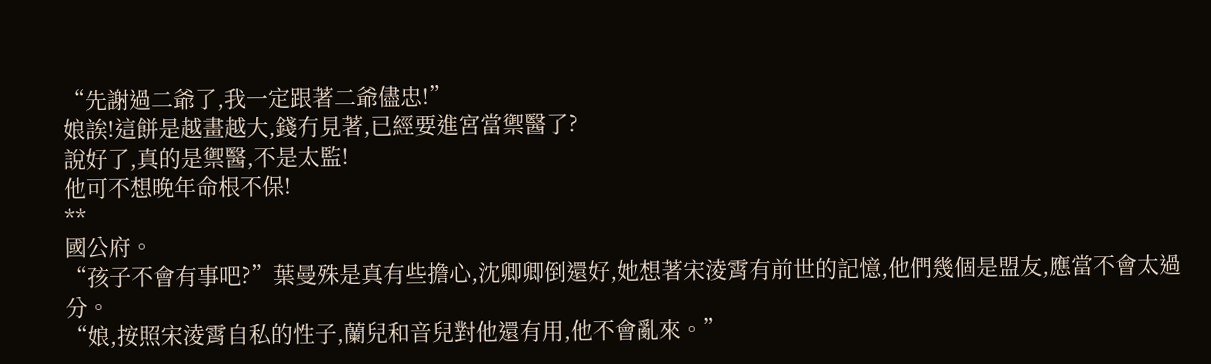“先謝過二爺了,我一定跟著二爺儘忠!”
娘誒!這餅是越畫越大,錢冇見著,已經要進宮當禦醫了?
說好了,真的是禦醫,不是太監!
他可不想晚年命根不保!
**
國公府。
“孩子不會有事吧?”葉曼殊是真有些擔心,沈卿卿倒還好,她想著宋淩霄有前世的記憶,他們幾個是盟友,應當不會太過分。
“娘,按照宋淩霄自私的性子,蘭兒和音兒對他還有用,他不會亂來。”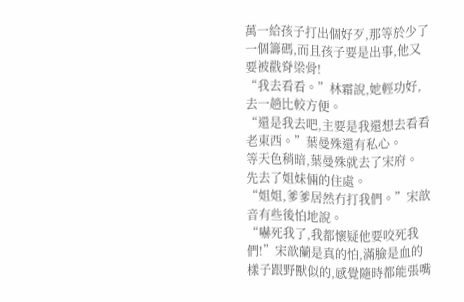萬一給孩子打出個好歹,那等於少了一個籌碼,而且孩子要是出事,他又要被戳脊梁骨!
“我去看看。”林霜說,她輕功好,去一趟比較方便。
“還是我去吧,主要是我還想去看看老東西。”葉曼殊還有私心。
等天色稍暗,葉曼殊就去了宋府。
先去了姐妹倆的住處。
“姐姐,爹爹居然冇打我們。”宋歆音有些後怕地說。
“嚇死我了,我都懷疑他要咬死我們!”宋歆蘭是真的怕,滿臉是血的樣子跟野獸似的,感覺隨時都能張嘴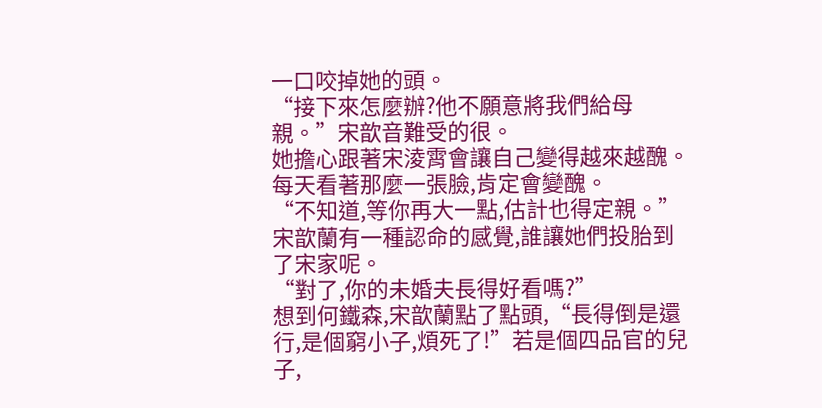一口咬掉她的頭。
“接下來怎麼辦?他不願意將我們給母親。”宋歆音難受的很。
她擔心跟著宋淩霄會讓自己變得越來越醜。
每天看著那麼一張臉,肯定會變醜。
“不知道,等你再大一點,估計也得定親。”宋歆蘭有一種認命的感覺,誰讓她們投胎到了宋家呢。
“對了,你的未婚夫長得好看嗎?”
想到何鐵森,宋歆蘭點了點頭,“長得倒是還行,是個窮小子,煩死了!”若是個四品官的兒子,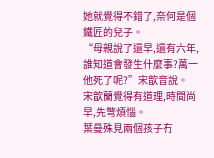她就覺得不錯了,奈何是個鐵匠的兒子。
“母親說了還早,還有六年,誰知道會發生什麼事?萬一他死了呢?”宋歆音說。
宋歆蘭覺得有道理,時間尚早,先彆煩惱。
葉曼殊見兩個孩子冇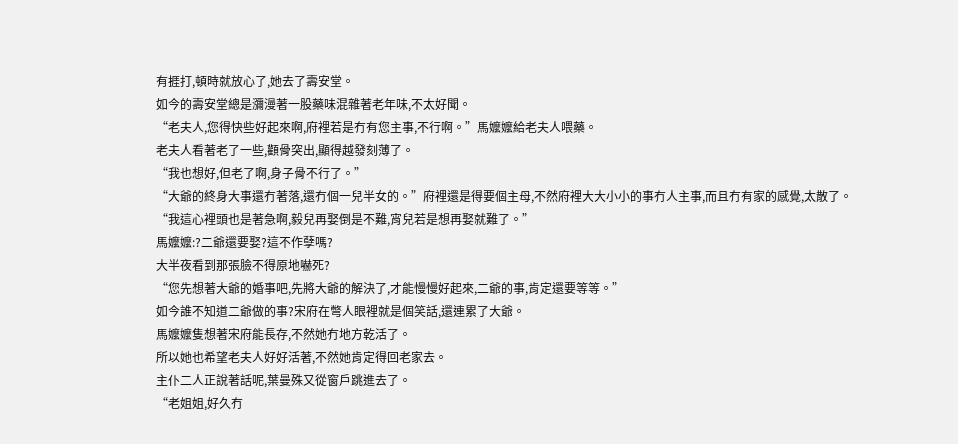有捱打,頓時就放心了,她去了壽安堂。
如今的壽安堂總是瀰漫著一股藥味混雜著老年味,不太好聞。
“老夫人,您得快些好起來啊,府裡若是冇有您主事,不行啊。”馬嬤嬤給老夫人喂藥。
老夫人看著老了一些,顴骨突出,顯得越發刻薄了。
“我也想好,但老了啊,身子骨不行了。”
“大爺的終身大事還冇著落,還冇個一兒半女的。”府裡還是得要個主母,不然府裡大大小小的事冇人主事,而且冇有家的感覺,太散了。
“我這心裡頭也是著急啊,毅兒再娶倒是不難,宵兒若是想再娶就難了。”
馬嬤嬤:?二爺還要娶?這不作孽嗎?
大半夜看到那張臉不得原地嚇死?
“您先想著大爺的婚事吧,先將大爺的解決了,才能慢慢好起來,二爺的事,肯定還要等等。”
如今誰不知道二爺做的事?宋府在彆人眼裡就是個笑話,還連累了大爺。
馬嬤嬤隻想著宋府能長存,不然她冇地方乾活了。
所以她也希望老夫人好好活著,不然她肯定得回老家去。
主仆二人正說著話呢,葉曼殊又從窗戶跳進去了。
“老姐姐,好久冇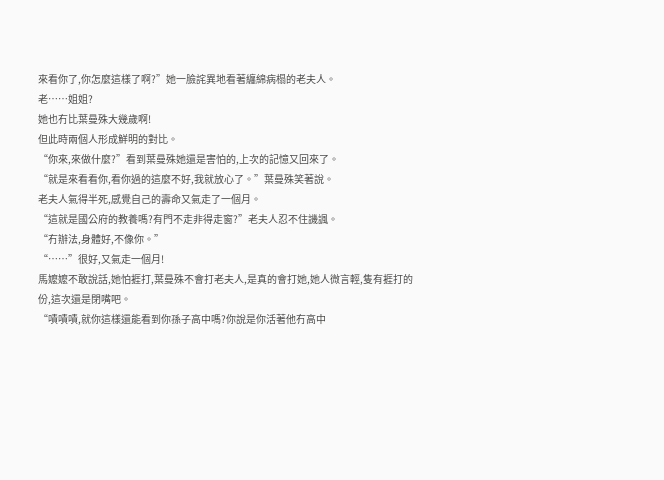來看你了,你怎麼這樣了啊?”她一臉詫異地看著纏綿病榻的老夫人。
老……姐姐?
她也冇比葉曼殊大幾歲啊!
但此時兩個人形成鮮明的對比。
“你來,來做什麼?”看到葉曼殊她還是害怕的,上次的記憶又回來了。
“就是來看看你,看你過的這麼不好,我就放心了。”葉曼殊笑著說。
老夫人氣得半死,感覺自己的壽命又氣走了一個月。
“這就是國公府的教養嗎?有門不走非得走窗?”老夫人忍不住譏諷。
“冇辦法,身體好,不像你。”
“……”很好,又氣走一個月!
馬嬤嬤不敢說話,她怕捱打,葉曼殊不會打老夫人,是真的會打她,她人微言輕,隻有捱打的份,這次還是閉嘴吧。
“嘖嘖嘖,就你這樣還能看到你孫子高中嗎?你說是你活著他冇高中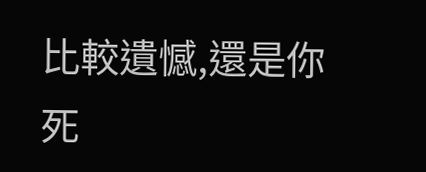比較遺憾,還是你死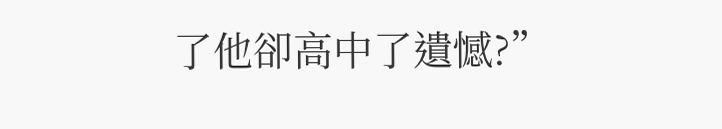了他卻高中了遺憾?”